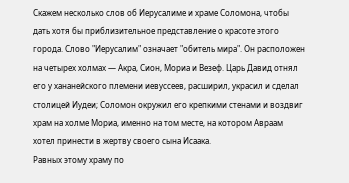Скажем несколько слов об Иерусалиме и храме Соломона, чтобы дать хотя бы приблизительное представление о красоте этого города. Слово "Иерусалим" означает "обитель мира". Он расположен на четырех холмах — Акра, Сион, Мориа и Везеф. Царь Давид отнял его у хананейского племени иевуссеев, расширил, украсил и сделал столицей Иудеи; Соломон окружил его крепкими стенами и воздвиг храм на холме Мориа, именно на том месте, на котором Авраам хотел принести в жертву своего сына Исаака.
Равных этому храму по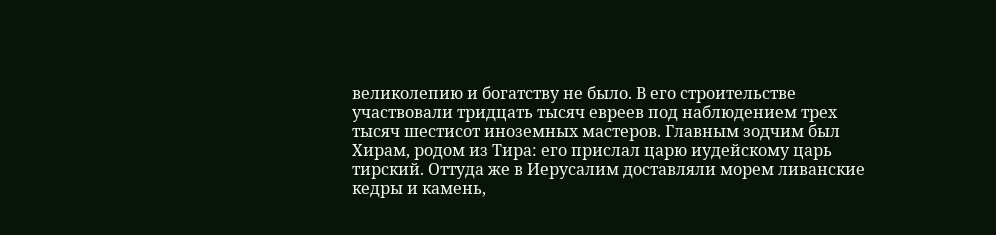великолепию и богатству не было. В его строительстве участвовали тридцать тысяч евреев под наблюдением трех тысяч шестисот иноземных мастеров. Главным зодчим был Хирам, родом из Тира: его прислал царю иудейскому царь тирский. Оттуда же в Иерусалим доставляли морем ливанские кедры и камень,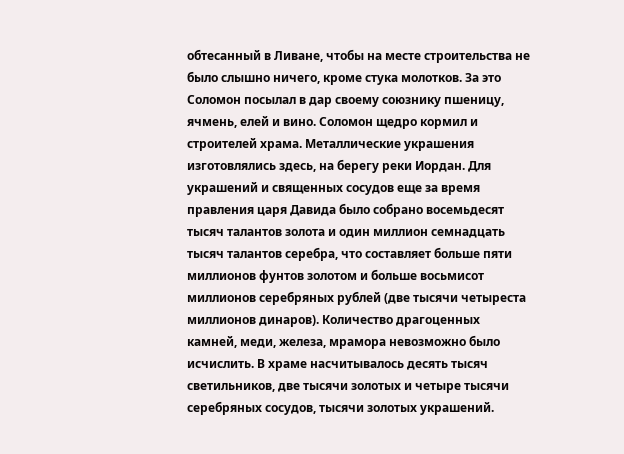обтесанный в Ливане, чтобы на месте строительства не было слышно ничего, кроме стука молотков. За это Соломон посылал в дар своему союзнику пшеницу, ячмень, елей и вино. Соломон щедро кормил и строителей храма. Металлические украшения изготовлялись здесь, на берегу реки Иордан. Для украшений и священных сосудов еще за время правления царя Давида было собрано восемьдесят тысяч талантов золота и один миллион семнадцать тысяч талантов серебра, что составляет больше пяти миллионов фунтов золотом и больше восьмисот миллионов серебряных рублей (две тысячи четыреста миллионов динаров). Количество драгоценных камней, меди, железа, мрамора невозможно было исчислить. В храме насчитывалось десять тысяч светильников, две тысячи золотых и четыре тысячи серебряных сосудов, тысячи золотых украшений.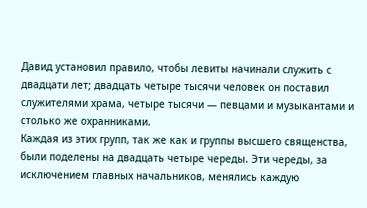Давид установил правило, чтобы левиты начинали служить с двадцати лет; двадцать четыре тысячи человек он поставил служителями храма, четыре тысячи — певцами и музыкантами и столько же охранниками.
Каждая из этих групп, так же как и группы высшего священства, были поделены на двадцать четыре череды. Эти череды, за исключением главных начальников, менялись каждую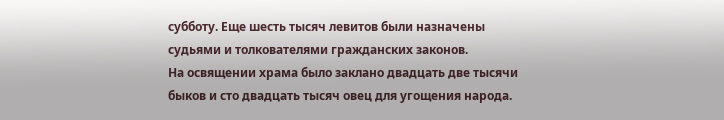субботу. Еще шесть тысяч левитов были назначены судьями и толкователями гражданских законов.
На освящении храма было заклано двадцать две тысячи быков и сто двадцать тысяч овец для угощения народа.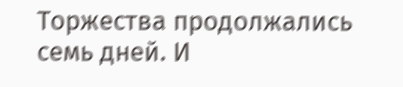Торжества продолжались семь дней. И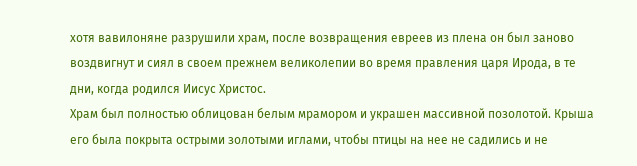хотя вавилоняне разрушили храм, после возвращения евреев из плена он был заново воздвигнут и сиял в своем прежнем великолепии во время правления царя Ирода, в те дни, когда родился Иисус Христос.
Храм был полностью облицован белым мрамором и украшен массивной позолотой. Крыша его была покрыта острыми золотыми иглами, чтобы птицы на нее не садились и не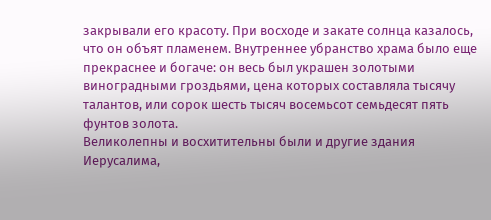закрывали его красоту. При восходе и закате солнца казалось, что он объят пламенем. Внутреннее убранство храма было еще прекраснее и богаче: он весь был украшен золотыми виноградными гроздьями, цена которых составляла тысячу талантов, или сорок шесть тысяч восемьсот семьдесят пять фунтов золота.
Великолепны и восхитительны были и другие здания Иерусалима,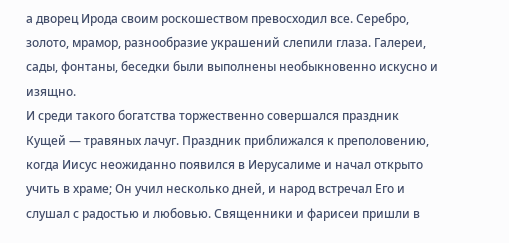а дворец Ирода своим роскошеством превосходил все. Серебро, золото, мрамор, разнообразие украшений слепили глаза. Галереи, сады, фонтаны, беседки были выполнены необыкновенно искусно и изящно.
И среди такого богатства торжественно совершался праздник Кущей — травяных лачуг. Праздник приближался к преполовению, когда Иисус неожиданно появился в Иерусалиме и начал открыто учить в храме; Он учил несколько дней, и народ встречал Его и слушал с радостью и любовью. Священники и фарисеи пришли в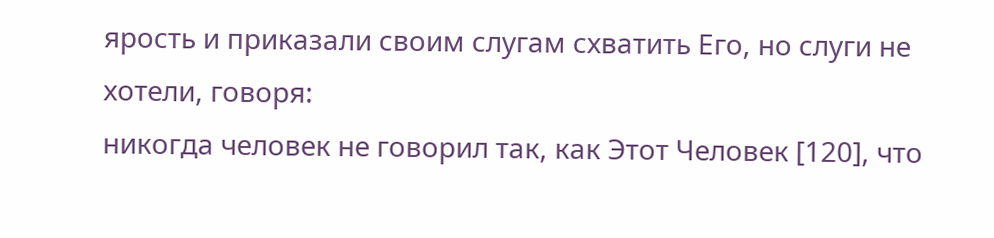ярость и приказали своим слугам схватить Его, но слуги не хотели, говоря:
никогда человек не говорил так, как Этот Человек [120], что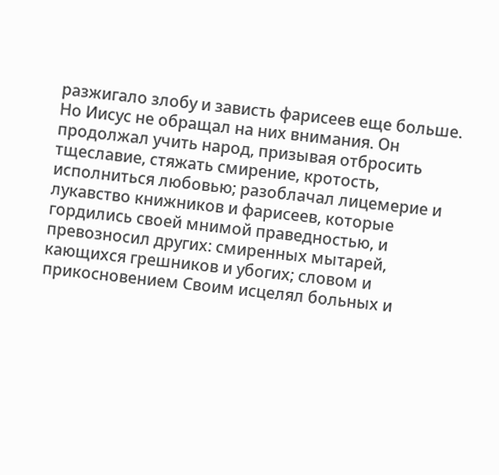разжигало злобу и зависть фарисеев еще больше.
Но Иисус не обращал на них внимания. Он продолжал учить народ, призывая отбросить тщеславие, стяжать смирение, кротость, исполниться любовью; разоблачал лицемерие и лукавство книжников и фарисеев, которые гордились своей мнимой праведностью, и превозносил других: смиренных мытарей, кающихся грешников и убогих; словом и прикосновением Своим исцелял больных и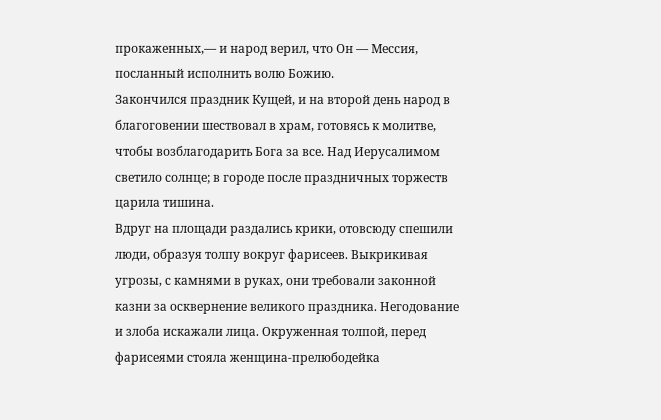прокаженных,— и народ верил, что Он — Мессия, посланный исполнить волю Божию.
Закончился праздник Кущей, и на второй день народ в благоговении шествовал в храм, готовясь к молитве, чтобы возблагодарить Бога за все. Над Иерусалимом светило солнце; в городе после праздничных торжеств царила тишина.
Вдруг на площади раздались крики, отовсюду спешили люди, образуя толпу вокруг фарисеев. Выкрикивая угрозы, с камнями в руках, они требовали законной казни за осквернение великого праздника. Негодование и злоба искажали лица. Окруженная толпой, перед фарисеями стояла женщина-прелюбодейка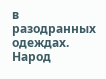в разодранных одеждах. Народ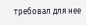требовал для нее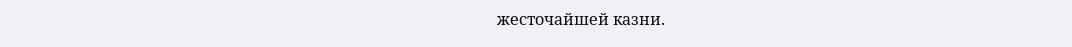жесточайшей казни.